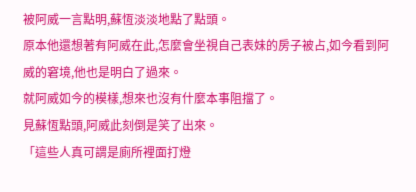被阿威一言點明,蘇恆淡淡地點了點頭。
原本他還想著有阿威在此,怎麼會坐視自己表妹的房子被占,如今看到阿威的窘境,他也是明白了過來。
就阿威如今的模樣,想來也沒有什麼本事阻擋了。
見蘇恆點頭,阿威此刻倒是笑了出來。
「這些人真可謂是廁所裡面打燈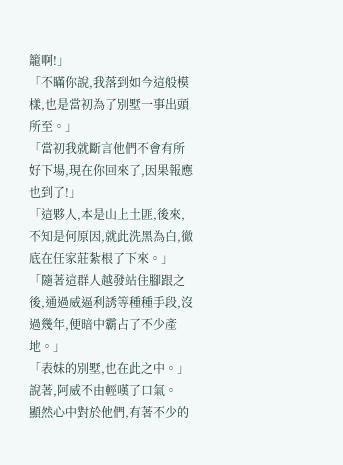籠啊!」
「不瞞你說,我落到如今這般模樣,也是當初為了別墅一事出頭所至。」
「當初我就斷言他們不會有所好下場,現在你回來了,因果報應也到了!」
「這夥人,本是山上土匪,後來,不知是何原因,就此洗黑為白,徹底在任家莊紮根了下來。」
「隨著這群人越發站住腳跟之後,通過威逼利誘等種種手段,沒過幾年,便暗中霸占了不少產地。」
「表妹的別墅,也在此之中。」
說著,阿威不由輕嘆了口氣。
顯然心中對於他們,有著不少的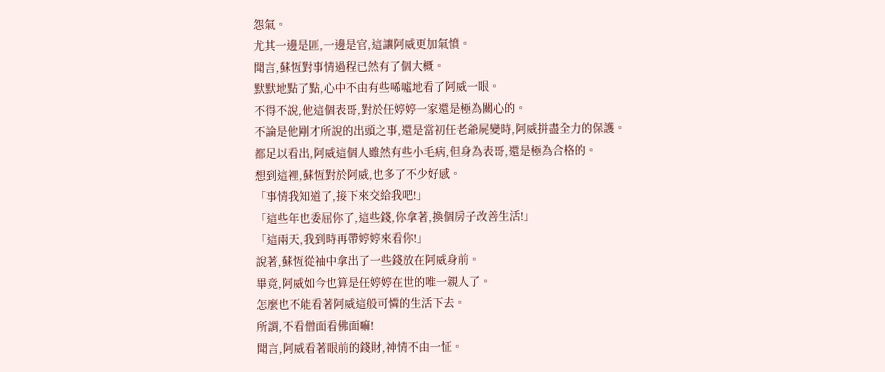怨氣。
尤其一邊是匪,一邊是官,這讓阿威更加氣憤。
聞言,蘇恆對事情過程已然有了個大概。
默默地點了點,心中不由有些唏噓地看了阿威一眼。
不得不說,他這個表哥,對於任婷婷一家還是極為關心的。
不論是他剛才所說的出頭之事,還是當初任老爺屍變時,阿威拼盡全力的保護。
都足以看出,阿威這個人雖然有些小毛病,但身為表哥,還是極為合格的。
想到這裡,蘇恆對於阿威,也多了不少好感。
「事情我知道了,接下來交給我吧!」
「這些年也委屈你了,這些錢,你拿著,換個房子改善生活!」
「這兩天,我到時再帶婷婷來看你!」
說著,蘇恆從袖中拿出了一些錢放在阿威身前。
畢竟,阿威如今也算是任婷婷在世的唯一親人了。
怎麼也不能看著阿威這般可憐的生活下去。
所謂,不看僧面看佛面嘛!
聞言,阿威看著眼前的錢財,神情不由一怔。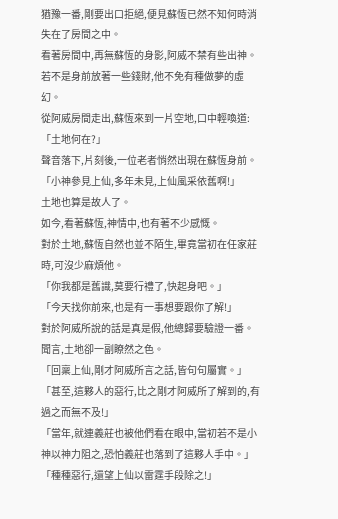猶豫一番,剛要出口拒絕,便見蘇恆已然不知何時消失在了房間之中。
看著房間中,再無蘇恆的身影,阿威不禁有些出神。
若不是身前放著一些錢財,他不免有種做夢的虛幻。
從阿威房間走出,蘇恆來到一片空地,口中輕喚道:
「土地何在?」
聲音落下,片刻後,一位老者悄然出現在蘇恆身前。
「小神參見上仙,多年未見,上仙風采依舊啊!」
土地也算是故人了。
如今,看著蘇恆,神情中,也有著不少感慨。
對於土地,蘇恆自然也並不陌生,畢竟當初在任家莊時,可沒少麻煩他。
「你我都是舊識,莫要行禮了,快起身吧。」
「今天找你前來,也是有一事想要跟你了解!」
對於阿威所說的話是真是假,他總歸要驗證一番。
聞言,土地卻一副瞭然之色。
「回稟上仙,剛才阿威所言之話,皆句句屬實。」
「甚至,這夥人的惡行,比之剛才阿威所了解到的,有過之而無不及!」
「當年,就連義莊也被他們看在眼中,當初若不是小神以神力阻之,恐怕義莊也落到了這夥人手中。」
「種種惡行,還望上仙以雷霆手段除之!」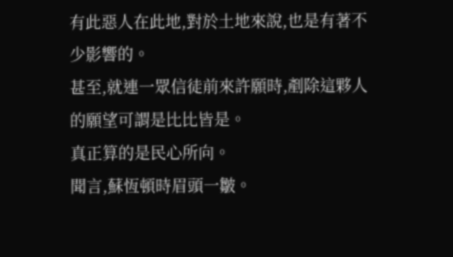有此惡人在此地,對於土地來說,也是有著不少影響的。
甚至,就連一眾信徒前來許願時,剷除這夥人的願望可謂是比比皆是。
真正算的是民心所向。
聞言,蘇恆頓時眉頭一皺。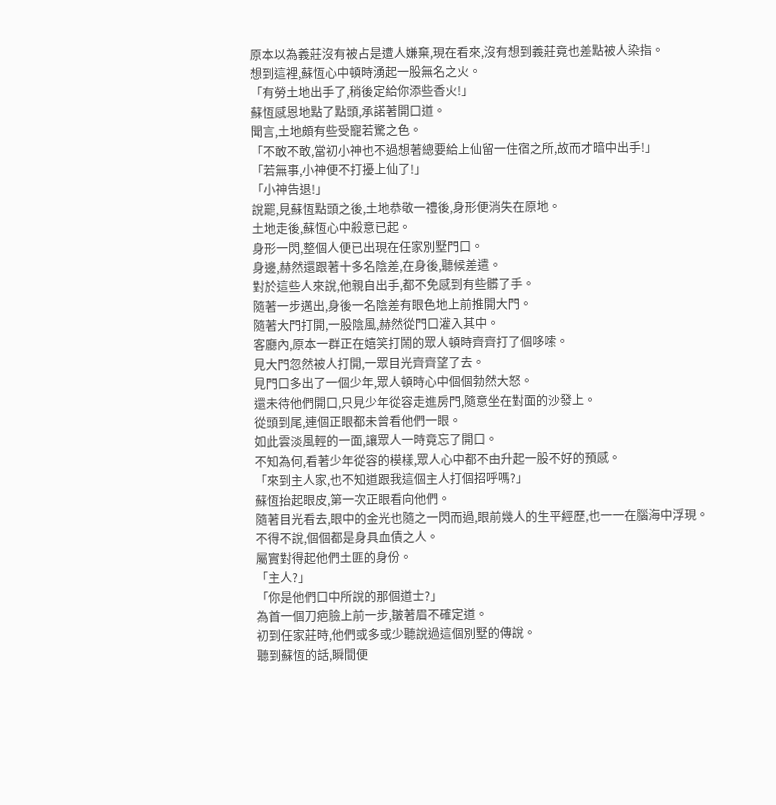原本以為義莊沒有被占是遭人嫌棄,現在看來,沒有想到義莊竟也差點被人染指。
想到這裡,蘇恆心中頓時湧起一股無名之火。
「有勞土地出手了,稍後定給你添些香火!」
蘇恆感恩地點了點頭,承諾著開口道。
聞言,土地頗有些受寵若驚之色。
「不敢不敢,當初小神也不過想著總要給上仙留一住宿之所,故而才暗中出手!」
「若無事,小神便不打擾上仙了!」
「小神告退!」
說罷,見蘇恆點頭之後,土地恭敬一禮後,身形便消失在原地。
土地走後,蘇恆心中殺意已起。
身形一閃,整個人便已出現在任家別墅門口。
身邊,赫然還跟著十多名陰差,在身後,聽候差遣。
對於這些人來說,他親自出手,都不免感到有些髒了手。
隨著一步邁出,身後一名陰差有眼色地上前推開大門。
隨著大門打開,一股陰風,赫然從門口灌入其中。
客廳內,原本一群正在嬉笑打鬧的眾人頓時齊齊打了個哆嗦。
見大門忽然被人打開,一眾目光齊齊望了去。
見門口多出了一個少年,眾人頓時心中個個勃然大怒。
還未待他們開口,只見少年從容走進房門,隨意坐在對面的沙發上。
從頭到尾,連個正眼都未曾看他們一眼。
如此雲淡風輕的一面,讓眾人一時竟忘了開口。
不知為何,看著少年從容的模樣,眾人心中都不由升起一股不好的預感。
「來到主人家,也不知道跟我這個主人打個招呼嗎?」
蘇恆抬起眼皮,第一次正眼看向他們。
隨著目光看去,眼中的金光也隨之一閃而過,眼前幾人的生平經歷,也一一在腦海中浮現。
不得不說,個個都是身具血債之人。
屬實對得起他們土匪的身份。
「主人?」
「你是他們口中所說的那個道士?」
為首一個刀疤臉上前一步,皺著眉不確定道。
初到任家莊時,他們或多或少聽說過這個別墅的傳說。
聽到蘇恆的話,瞬間便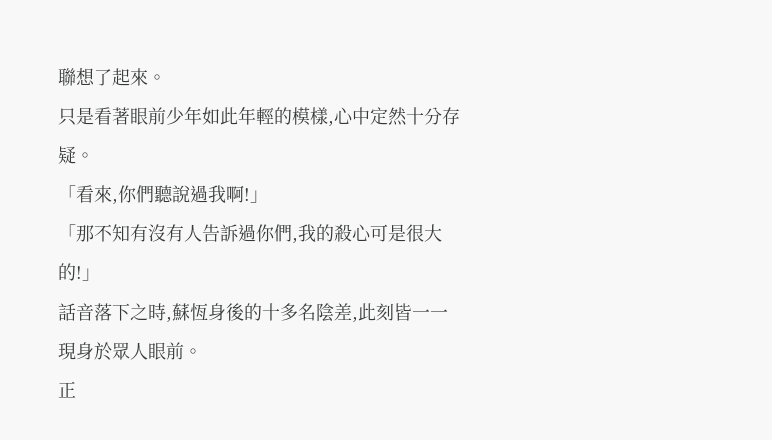聯想了起來。
只是看著眼前少年如此年輕的模樣,心中定然十分存疑。
「看來,你們聽說過我啊!」
「那不知有沒有人告訴過你們,我的殺心可是很大的!」
話音落下之時,蘇恆身後的十多名陰差,此刻皆一一現身於眾人眼前。
正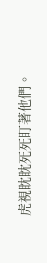虎視眈眈死死盯著他們。